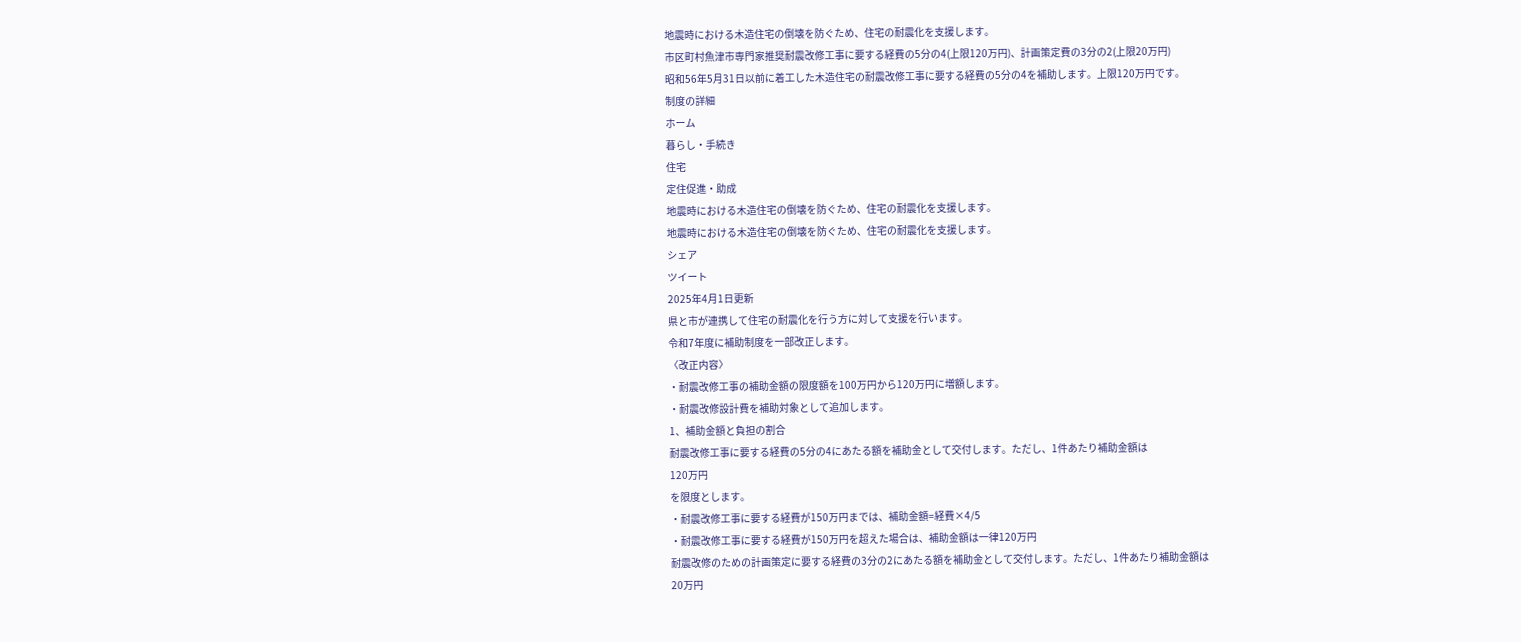地震時における木造住宅の倒壊を防ぐため、住宅の耐震化を支援します。
市区町村魚津市専門家推奨耐震改修工事に要する経費の5分の4(上限120万円)、計画策定費の3分の2(上限20万円)
昭和56年5月31日以前に着工した木造住宅の耐震改修工事に要する経費の5分の4を補助します。上限120万円です。
制度の詳細
ホーム
暮らし・手続き
住宅
定住促進・助成
地震時における木造住宅の倒壊を防ぐため、住宅の耐震化を支援します。
地震時における木造住宅の倒壊を防ぐため、住宅の耐震化を支援します。
シェア
ツイート
2025年4月1日更新
県と市が連携して住宅の耐震化を行う方に対して支援を行います。
令和7年度に補助制度を一部改正します。
〈改正内容〉
・耐震改修工事の補助金額の限度額を100万円から120万円に増額します。
・耐震改修設計費を補助対象として追加します。
1、補助金額と負担の割合
耐震改修工事に要する経費の5分の4にあたる額を補助金として交付します。ただし、1件あたり補助金額は
120万円
を限度とします。
・耐震改修工事に要する経費が150万円までは、補助金額=経費×4/5
・耐震改修工事に要する経費が150万円を超えた場合は、補助金額は一律120万円
耐震改修のための計画策定に要する経費の3分の2にあたる額を補助金として交付します。ただし、1件あたり補助金額は
20万円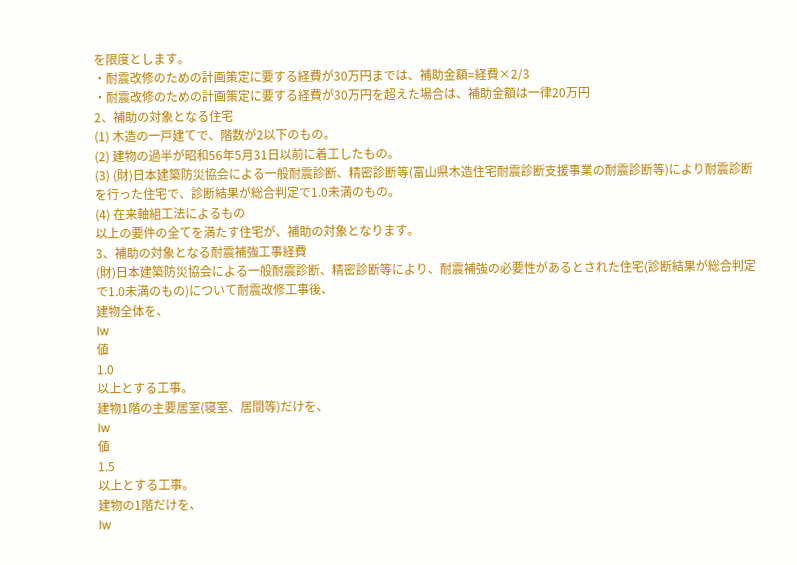を限度とします。
・耐震改修のための計画策定に要する経費が30万円までは、補助金額=経費×2/3
・耐震改修のための計画策定に要する経費が30万円を超えた場合は、補助金額は一律20万円
2、補助の対象となる住宅
(1) 木造の一戸建てで、階数が2以下のもの。
(2) 建物の過半が昭和56年5月31日以前に着工したもの。
(3) (財)日本建築防災協会による一般耐震診断、精密診断等(富山県木造住宅耐震診断支援事業の耐震診断等)により耐震診断を行った住宅で、診断結果が総合判定で1.0未満のもの。
(4) 在来軸組工法によるもの
以上の要件の全てを満たす住宅が、補助の対象となります。
3、補助の対象となる耐震補強工事経費
(財)日本建築防災協会による一般耐震診断、精密診断等により、耐震補強の必要性があるとされた住宅(診断結果が総合判定で1.0未満のもの)について耐震改修工事後、
建物全体を、
Iw
値
1.0
以上とする工事。
建物1階の主要居室(寝室、居間等)だけを、
Iw
値
1.5
以上とする工事。
建物の1階だけを、
Iw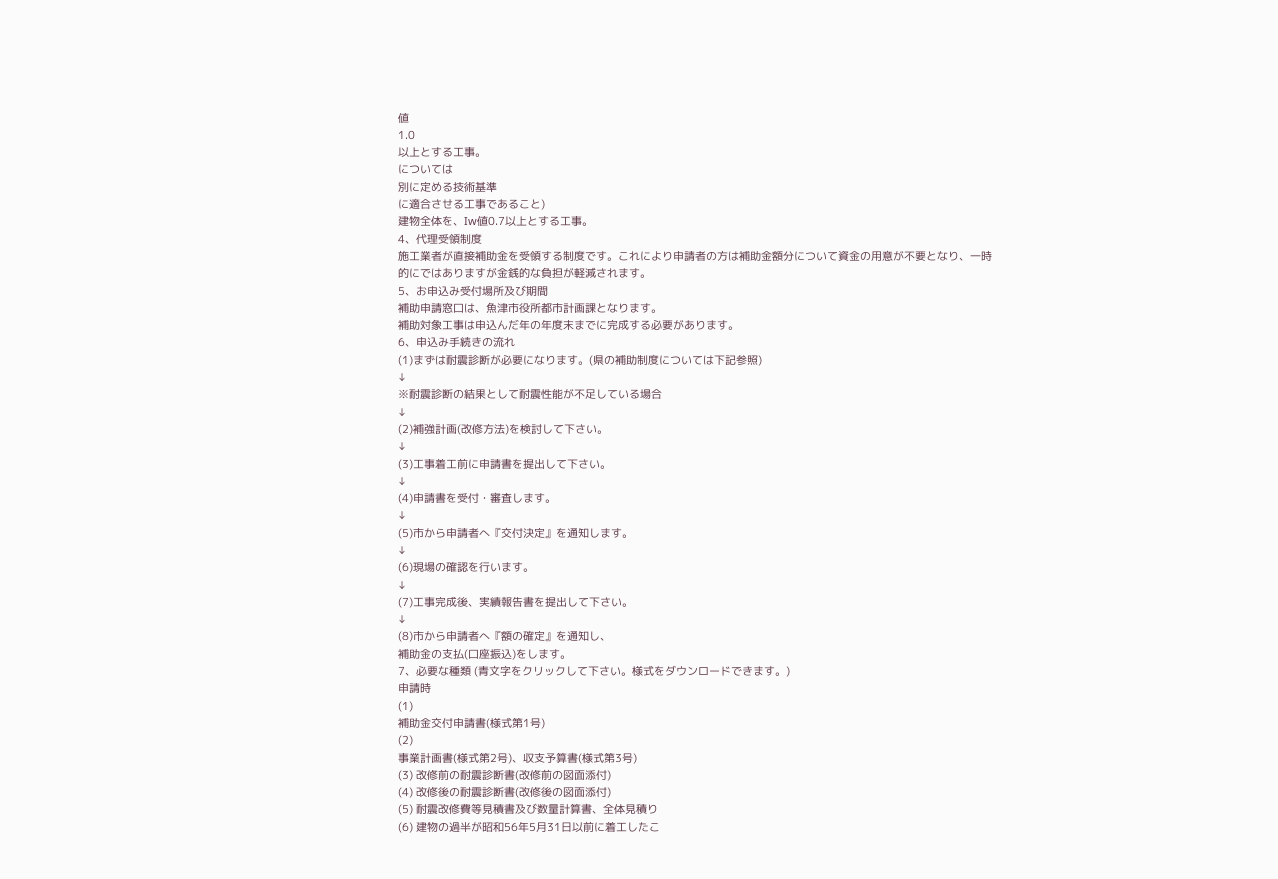値
1.0
以上とする工事。
については
別に定める技術基準
に適合させる工事であること)
建物全体を、Iw値0.7以上とする工事。
4、代理受領制度
施工業者が直接補助金を受領する制度です。これにより申請者の方は補助金額分について資金の用意が不要となり、一時的にではありますが金銭的な負担が軽減されます。
5、お申込み受付場所及び期間
補助申請窓口は、魚津市役所都市計画課となります。
補助対象工事は申込んだ年の年度末までに完成する必要があります。
6、申込み手続きの流れ
(1)まずは耐震診断が必要になります。(県の補助制度については下記参照)
↓
※耐震診断の結果として耐震性能が不足している場合
↓
(2)補強計画(改修方法)を検討して下さい。
↓
(3)工事着工前に申請書を提出して下さい。
↓
(4)申請書を受付・審査します。
↓
(5)市から申請者へ『交付決定』を通知します。
↓
(6)現場の確認を行います。
↓
(7)工事完成後、実績報告書を提出して下さい。
↓
(8)市から申請者へ『額の確定』を通知し、
補助金の支払(口座振込)をします。
7、必要な種類 (青文字をクリックして下さい。様式をダウンロードできます。)
申請時
(1)
補助金交付申請書(様式第1号)
(2)
事業計画書(様式第2号)、収支予算書(様式第3号)
(3) 改修前の耐震診断書(改修前の図面添付)
(4) 改修後の耐震診断書(改修後の図面添付)
(5) 耐震改修費等見積書及び数量計算書、全体見積り
(6) 建物の過半が昭和56年5月31日以前に着工したこ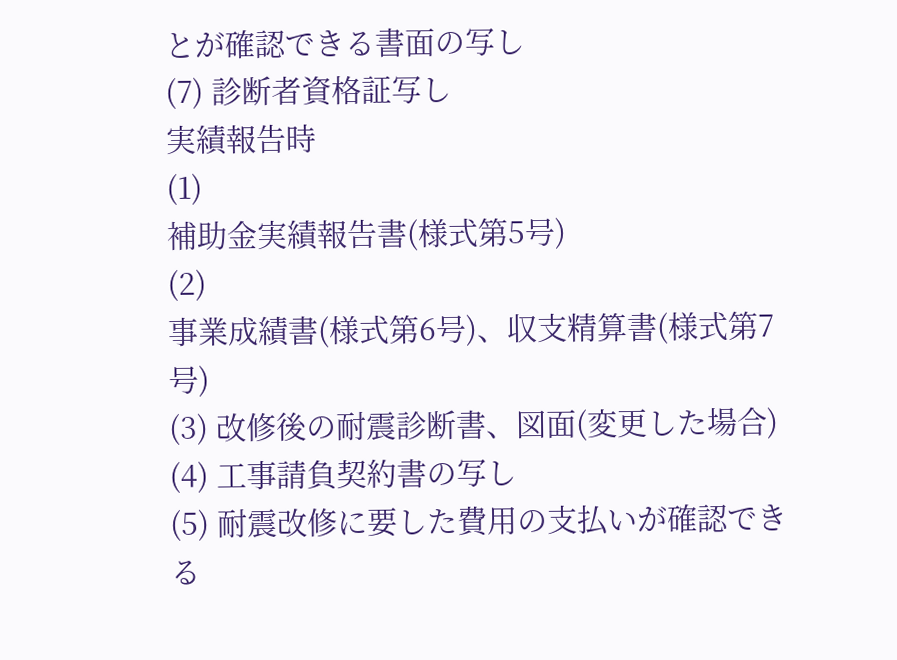とが確認できる書面の写し
(7) 診断者資格証写し
実績報告時
(1)
補助金実績報告書(様式第5号)
(2)
事業成績書(様式第6号)、収支精算書(様式第7号)
(3) 改修後の耐震診断書、図面(変更した場合)
(4) 工事請負契約書の写し
(5) 耐震改修に要した費用の支払いが確認できる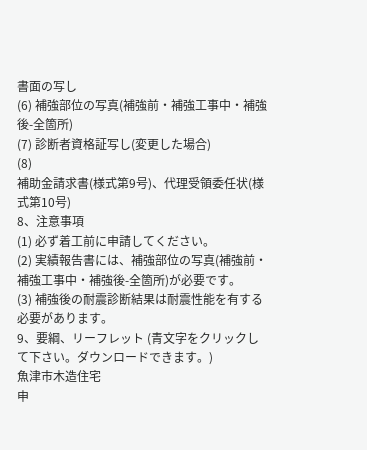書面の写し
(6) 補強部位の写真(補強前・補強工事中・補強後-全箇所)
(7) 診断者資格証写し(変更した場合)
(8)
補助金請求書(様式第9号)、代理受領委任状(様式第10号)
8、注意事項
(1) 必ず着工前に申請してください。
(2) 実績報告書には、補強部位の写真(補強前・補強工事中・補強後-全箇所)が必要です。
(3) 補強後の耐震診断結果は耐震性能を有する必要があります。
9、要綱、リーフレット (青文字をクリックして下さい。ダウンロードできます。)
魚津市木造住宅
申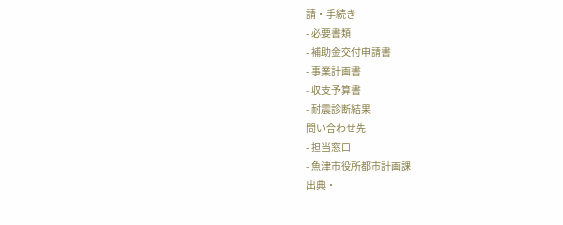請・手続き
- 必要書類
- 補助金交付申請書
- 事業計画書
- 収支予算書
- 耐震診断結果
問い合わせ先
- 担当窓口
- 魚津市役所都市計画課
出典・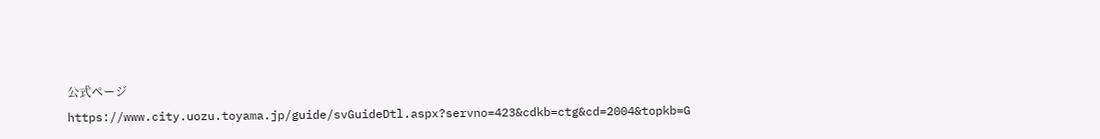公式ページ
https://www.city.uozu.toyama.jp/guide/svGuideDtl.aspx?servno=423&cdkb=ctg&cd=2004&topkb=G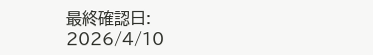最終確認日: 2026/4/10